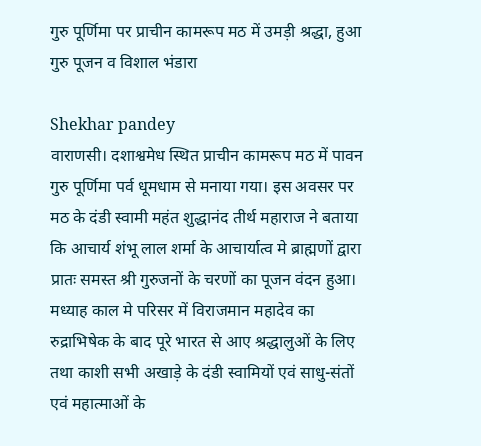गुरु पूर्णिमा पर प्राचीन कामरूप मठ में उमड़ी श्रद्धा, हुआ गुरु पूजन व विशाल भंडारा

Shekhar pandey
वाराणसी। दशाश्वमेध स्थित प्राचीन कामरूप मठ में पावन गुरु पूर्णिमा पर्व धूमधाम से मनाया गया। इस अवसर पर मठ के दंडी स्वामी महंत शुद्धानंद तीर्थ महाराज ने बताया कि आचार्य शंभू लाल शर्मा के आचार्यात्व मे ब्राह्मणों द्वारा प्रातः समस्त श्री गुरुजनों के चरणों का पूजन वंदन हुआ। मध्याह काल मे परिसर में विराजमान महादेव का रुद्राभिषेक के बाद पूरे भारत से आए श्रद्धालुओं के लिए तथा काशी सभी अखाड़े के दंडी स्वामियों एवं साधु-संतों एवं महात्माओं के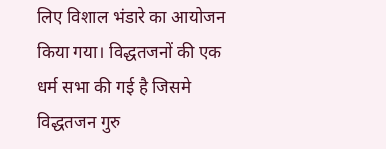लिए विशाल भंडारे का आयोजन किया गया। विद्धतजनों की एक धर्म सभा की गई है जिसमे विद्धतजन गुरु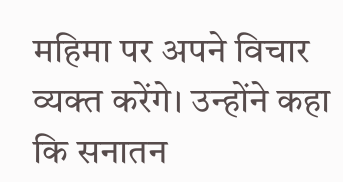महिमा पर अपने विचार व्यक्त करेंगे। उन्होंने कहा कि सनातन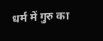धर्म में गुरु का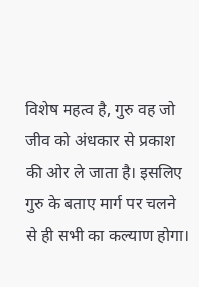विशेष महत्व है, गुरु वह जो जीव को अंधकार से प्रकाश की ओर ले जाता है। इसलिए गुरु के बताए मार्ग पर चलने से ही सभी का कल्याण होगा।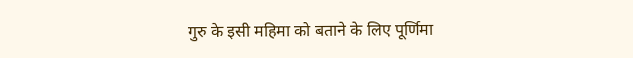गुरु के इसी महिमा को बताने के लिए पूर्णिमा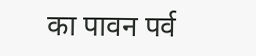का पावन पर्व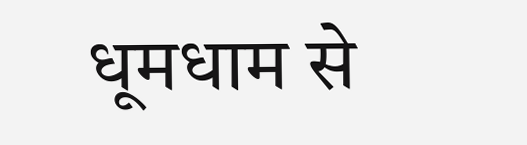धूमधाम से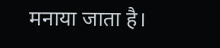मनाया जाता है।